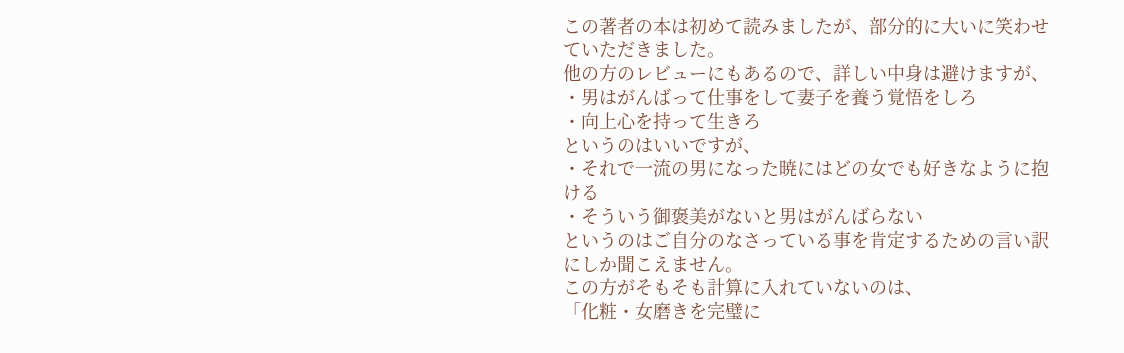この著者の本は初めて読みましたが、部分的に大いに笑わせていただきました。
他の方のレビューにもあるので、詳しい中身は避けますが、
・男はがんばって仕事をして妻子を養う覚悟をしろ
・向上心を持って生きろ
というのはいいですが、
・それで一流の男になった暁にはどの女でも好きなように抱ける
・そういう御褒美がないと男はがんばらない
というのはご自分のなさっている事を肯定するための言い訳にしか聞こえません。
この方がそもそも計算に入れていないのは、
「化粧・女磨きを完璧に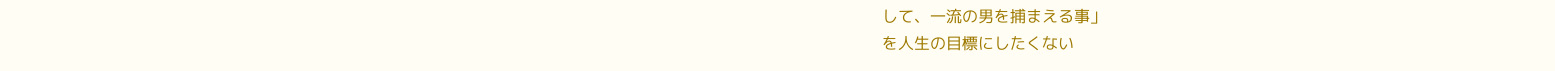して、一流の男を捕まえる事」
を人生の目標にしたくない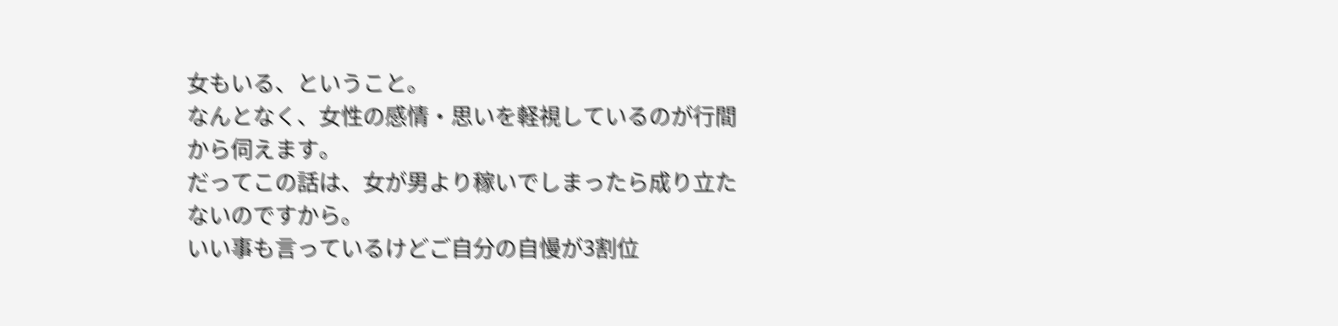女もいる、ということ。
なんとなく、女性の感情・思いを軽視しているのが行間から伺えます。
だってこの話は、女が男より稼いでしまったら成り立たないのですから。
いい事も言っているけどご自分の自慢が3割位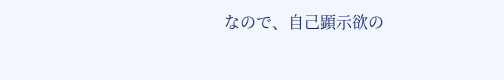なので、自己顕示欲の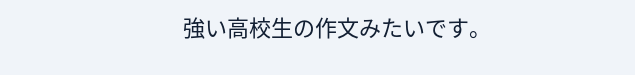強い高校生の作文みたいです。